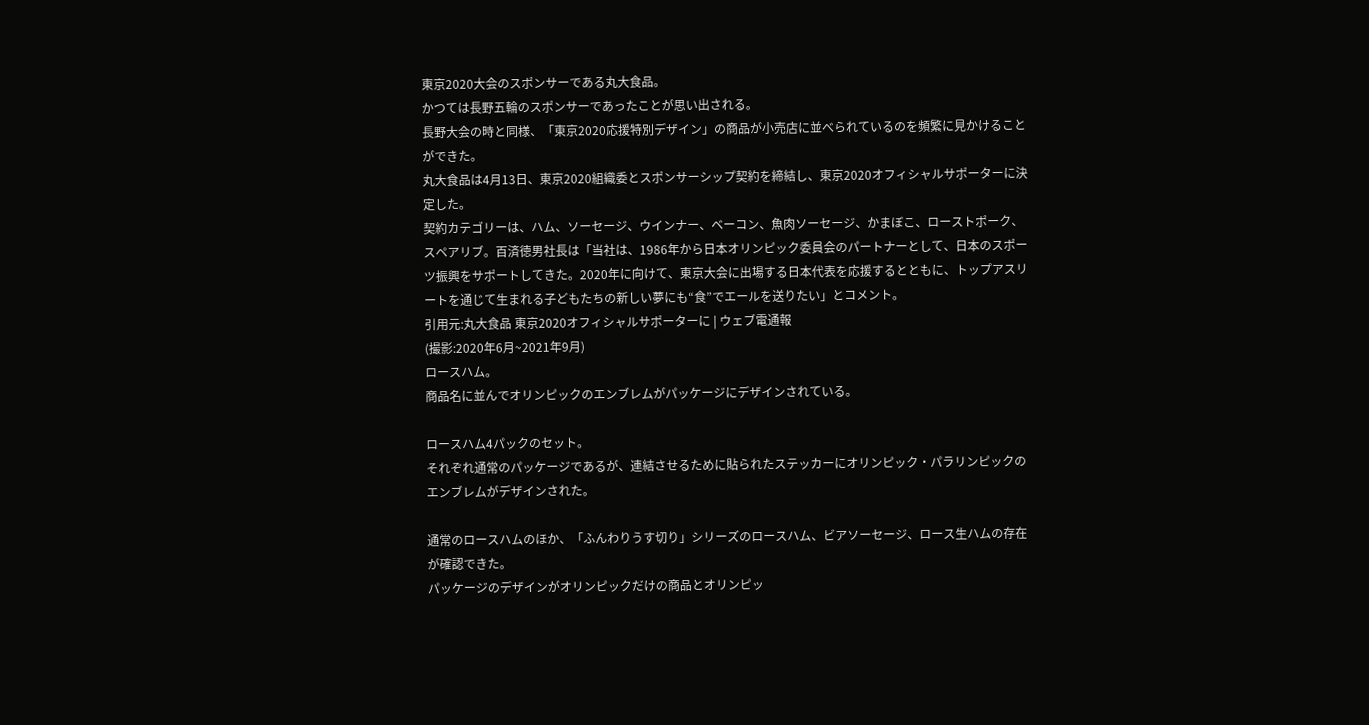東京2020大会のスポンサーである丸大食品。
かつては長野五輪のスポンサーであったことが思い出される。
長野大会の時と同様、「東京2020応援特別デザイン」の商品が小売店に並べられているのを頻繁に見かけることができた。
丸大食品は4月13日、東京2020組織委とスポンサーシップ契約を締結し、東京2020オフィシャルサポーターに決定した。
契約カテゴリーは、ハム、ソーセージ、ウインナー、ベーコン、魚肉ソーセージ、かまぼこ、ローストポーク、スペアリブ。百済徳男社長は「当社は、1986年から日本オリンピック委員会のパートナーとして、日本のスポーツ振興をサポートしてきた。2020年に向けて、東京大会に出場する日本代表を応援するとともに、トップアスリートを通じて生まれる子どもたちの新しい夢にも“食”でエールを送りたい」とコメント。
引用元:丸大食品 東京2020オフィシャルサポーターに | ウェブ電通報
(撮影:2020年6月~2021年9月)
ロースハム。
商品名に並んでオリンピックのエンブレムがパッケージにデザインされている。

ロースハム4パックのセット。
それぞれ通常のパッケージであるが、連結させるために貼られたステッカーにオリンピック・パラリンピックのエンブレムがデザインされた。

通常のロースハムのほか、「ふんわりうす切り」シリーズのロースハム、ビアソーセージ、ロース生ハムの存在が確認できた。
パッケージのデザインがオリンピックだけの商品とオリンピッ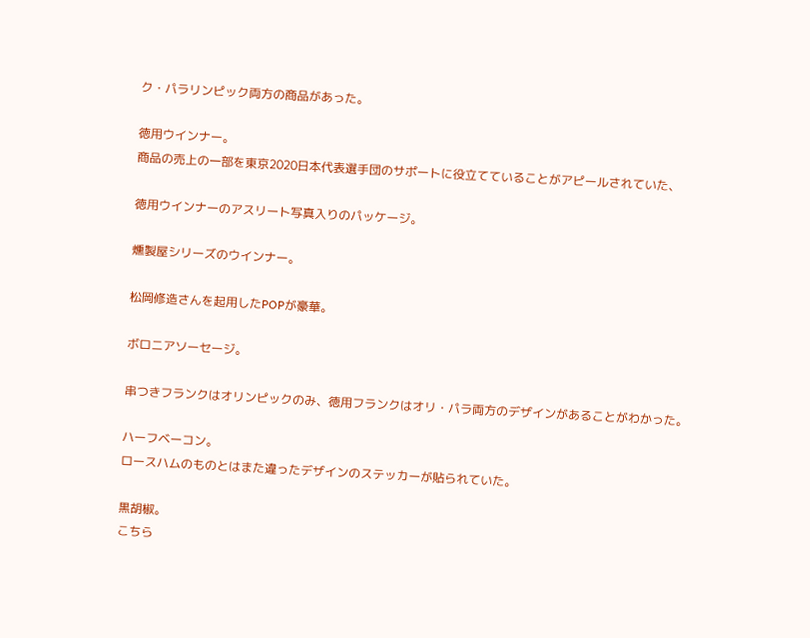ク・パラリンピック両方の商品があった。

徳用ウインナー。
商品の売上の一部を東京2020日本代表選手団のサポートに役立てていることがアピールされていた、

徳用ウインナーのアスリート写真入りのパッケージ。

燻製屋シリーズのウインナー。

松岡修造さんを起用したPOPが豪華。

ボロニアソーセージ。

串つきフランクはオリンピックのみ、徳用フランクはオリ・パラ両方のデザインがあることがわかった。

ハーフベーコン。
ロースハムのものとはまた違ったデザインのステッカーが貼られていた。

黒胡椒。
こちら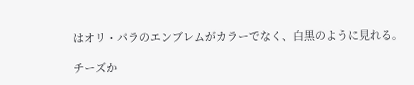はオリ・パラのエンブレムがカラーでなく、白黒のように見れる。

チーズか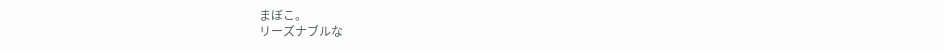まぼこ。
リーズナブルな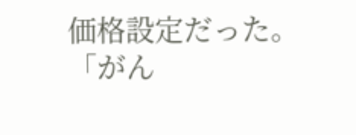価格設定だった。
「がん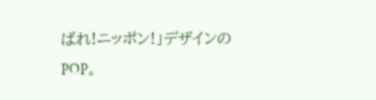ばれ!ニッポン!」デザインのPOP。